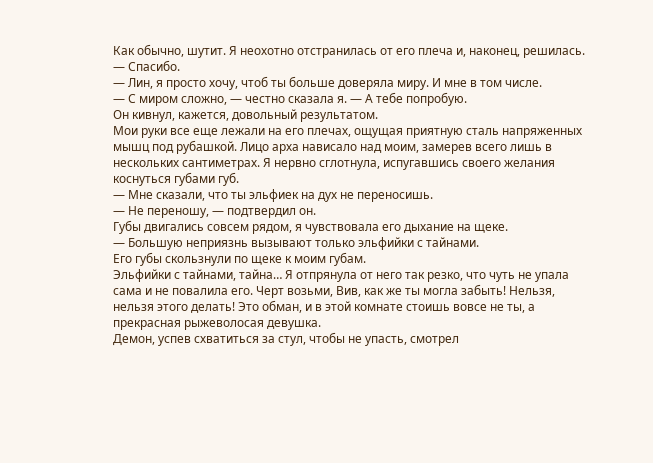Как обычно, шутит. Я неохотно отстранилась от его плеча и, наконец, решилась.
— Спасибо.
— Лин, я просто хочу, чтоб ты больше доверяла миру. И мне в том числе.
— С миром сложно, — честно сказала я. — А тебе попробую.
Он кивнул, кажется, довольный результатом.
Мои руки все еще лежали на его плечах, ощущая приятную сталь напряженных мышц под рубашкой. Лицо арха нависало над моим, замерев всего лишь в нескольких сантиметрах. Я нервно сглотнула, испугавшись своего желания коснуться губами губ.
— Мне сказали, что ты эльфиек на дух не переносишь.
— Не переношу, — подтвердил он.
Губы двигались совсем рядом, я чувствовала его дыхание на щеке.
— Большую неприязнь вызывают только эльфийки с тайнами.
Его губы скользнули по щеке к моим губам.
Эльфийки с тайнами, тайна… Я отпрянула от него так резко, что чуть не упала сама и не повалила его. Черт возьми, Вив, как же ты могла забыть! Нельзя, нельзя этого делать! Это обман, и в этой комнате стоишь вовсе не ты, а прекрасная рыжеволосая девушка.
Демон, успев схватиться за стул, чтобы не упасть, смотрел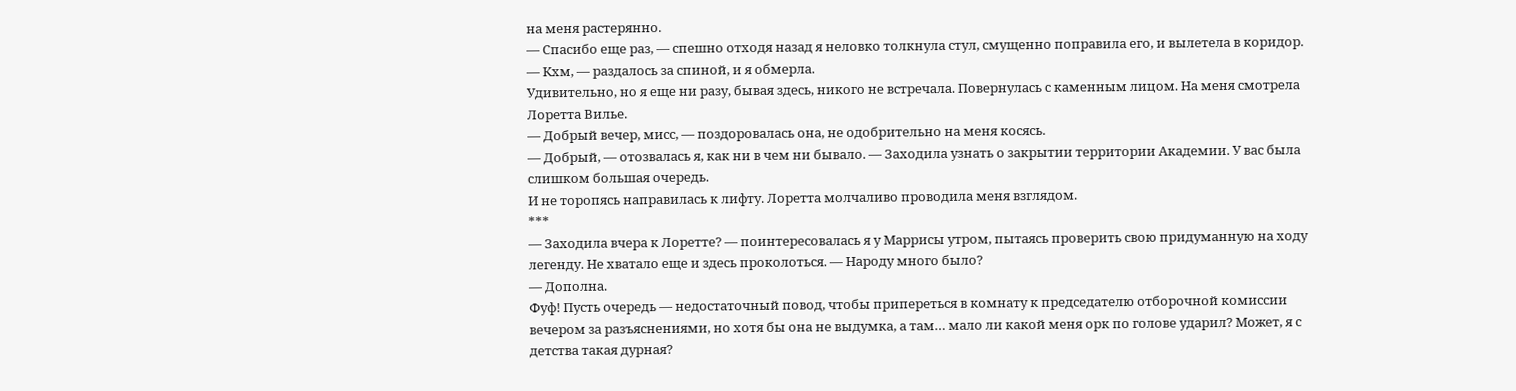на меня растерянно.
— Спасибо еще раз, — спешно отходя назад я неловко толкнула стул, смущенно поправила его, и вылетела в коридор.
— Кхм, — раздалось за спиной, и я обмерла.
Удивительно, но я еще ни разу, бывая здесь, никого не встречала. Повернулась с каменным лицом. На меня смотрела Лоретта Вилье.
— Добрый вечер, мисс, — поздоровалась она, не одобрительно на меня косясь.
— Добрый, — отозвалась я, как ни в чем ни бывало. — Заходила узнать о закрытии территории Академии. У вас была слишком большая очередь.
И не торопясь направилась к лифту. Лоретта молчаливо проводила меня взглядом.
***
— Заходила вчера к Лоретте? — поинтересовалась я у Маррисы утром, пытаясь проверить свою придуманную на ходу легенду. Не хватало еще и здесь проколоться. — Народу много было?
— Дополна.
Фуф! Пусть очередь — недостаточный повод, чтобы припереться в комнату к председателю отборочной комиссии вечером за разъяснениями, но хотя бы она не выдумка, а там… мало ли какой меня орк по голове ударил? Может, я с детства такая дурная?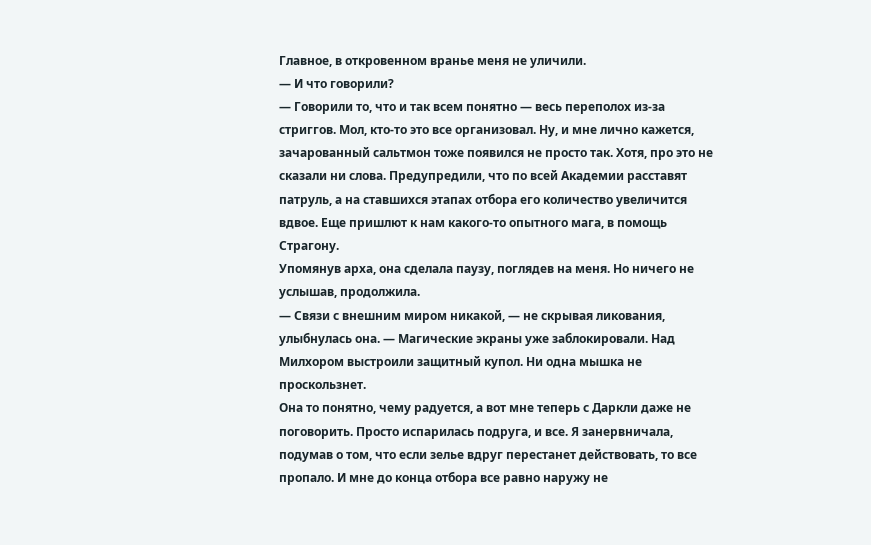Главное, в откровенном вранье меня не уличили.
— И что говорили?
— Говорили то, что и так всем понятно — весь переполох из-за стриггов. Мол, кто-то это все организовал. Ну, и мне лично кажется, зачарованный сальтмон тоже появился не просто так. Хотя, про это не сказали ни слова. Предупредили, что по всей Академии расставят патруль, а на ставшихся этапах отбора его количество увеличится вдвое. Еще пришлют к нам какого-то опытного мага, в помощь Страгону.
Упомянув арха, она сделала паузу, поглядев на меня. Но ничего не услышав, продолжила.
— Связи с внешним миром никакой, — не скрывая ликования, улыбнулась она. — Магические экраны уже заблокировали. Над Милхором выстроили защитный купол. Ни одна мышка не проскользнет.
Она то понятно, чему радуется, а вот мне теперь с Даркли даже не поговорить. Просто испарилась подруга, и все. Я занервничала, подумав о том, что если зелье вдруг перестанет действовать, то все пропало. И мне до конца отбора все равно наружу не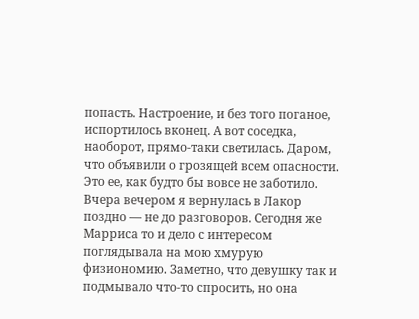попасть. Настроение, и без того поганое, испортилось вконец. А вот соседка, наоборот, прямо-таки светилась. Даром, что объявили о грозящей всем опасности. Это ее, как будто бы вовсе не заботило.
Вчера вечером я вернулась в Лакор поздно — не до разговоров. Сегодня же Марриса то и дело с интересом поглядывала на мою хмурую физиономию. Заметно, что девушку так и подмывало что-то спросить, но она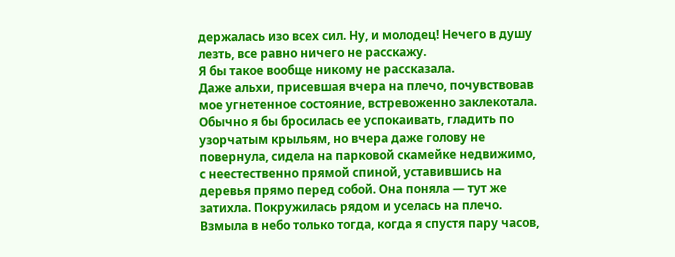держалась изо всех сил. Ну, и молодец! Нечего в душу лезть, все равно ничего не расскажу.
Я бы такое вообще никому не рассказала.
Даже альхи, присевшая вчера на плечо, почувствовав мое угнетенное состояние, встревоженно заклекотала. Обычно я бы бросилась ее успокаивать, гладить по узорчатым крыльям, но вчера даже голову не повернула, сидела на парковой скамейке недвижимо, с неестественно прямой спиной, уставившись на деревья прямо перед собой. Она поняла — тут же затихла. Покружилась рядом и уселась на плечо. Взмыла в небо только тогда, когда я спустя пару часов,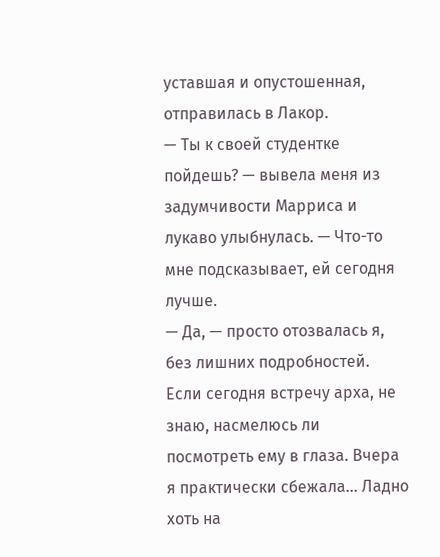уставшая и опустошенная, отправилась в Лакор.
— Ты к своей студентке пойдешь? — вывела меня из задумчивости Марриса и лукаво улыбнулась. — Что-то мне подсказывает, ей сегодня лучше.
— Да, — просто отозвалась я, без лишних подробностей.
Если сегодня встречу арха, не знаю, насмелюсь ли посмотреть ему в глаза. Вчера я практически сбежала… Ладно хоть на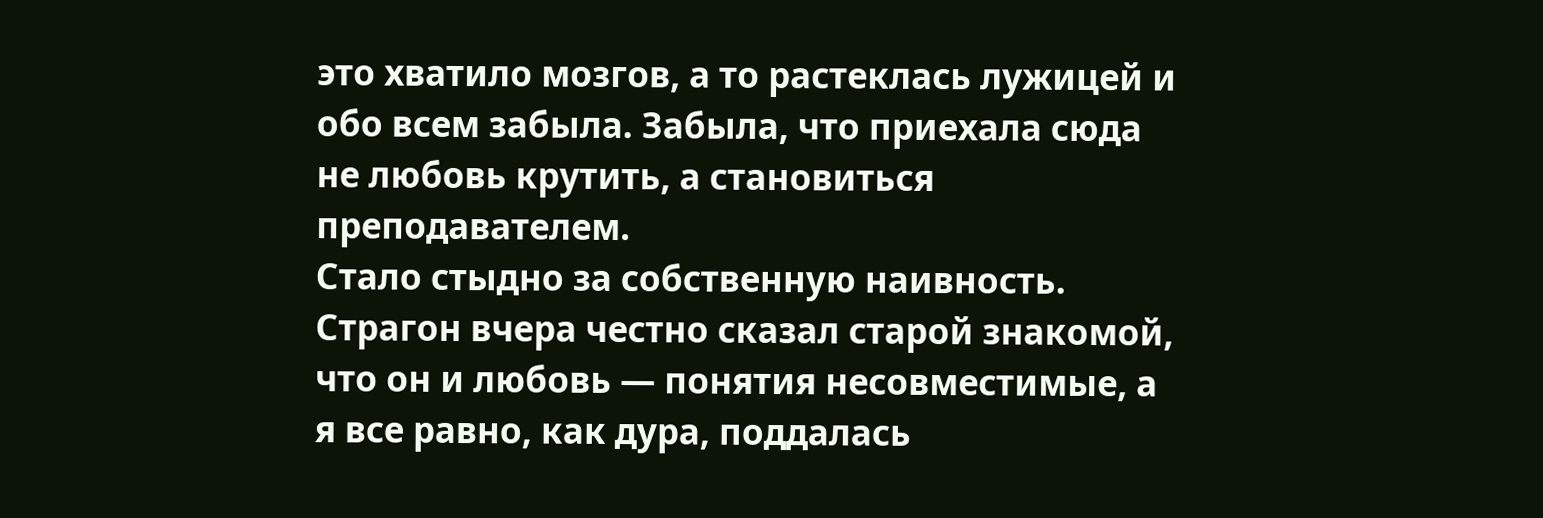это хватило мозгов, а то растеклась лужицей и обо всем забыла. Забыла, что приехала сюда не любовь крутить, а становиться преподавателем.
Стало стыдно за собственную наивность. Страгон вчера честно сказал старой знакомой, что он и любовь — понятия несовместимые, а я все равно, как дура, поддалась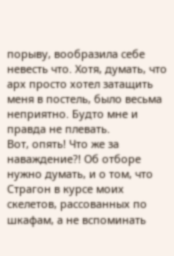порыву, вообразила себе невесть что. Хотя, думать, что арх просто хотел затащить меня в постель, было весьма неприятно. Будто мне и правда не плевать.
Вот, опять! Что же за наваждение?! Об отборе нужно думать, и о том, что Страгон в курсе моих скелетов, рассованных по шкафам, а не вспоминать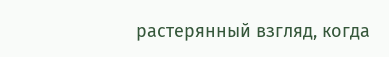растерянный взгляд, когда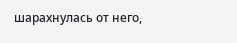шарахнулась от него,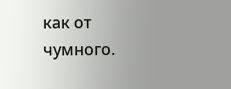как от чумного.